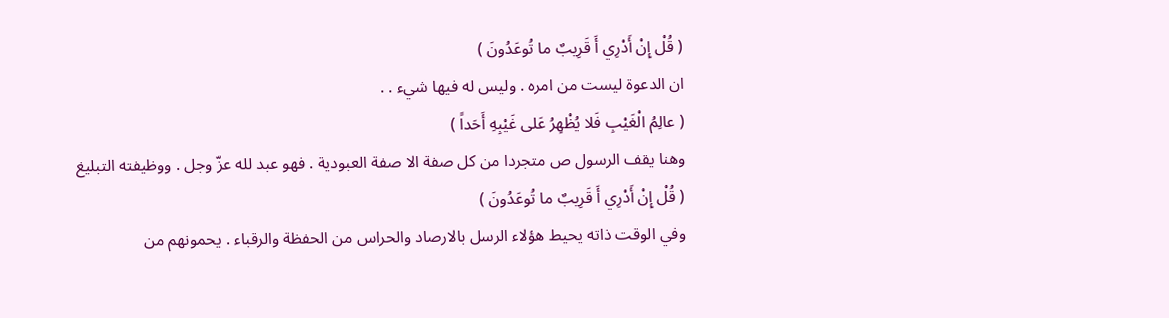( قُلْ إِنْ أَدْرِي أَ قَرِيبٌ ما تُوعَدُونَ )
ان الدعوة ليست من امره . وليس له فيها شيء . .
( عالِمُ الْغَيْبِ فَلا يُظْهِرُ عَلى غَيْبِهِ أَحَداً )
وهنا يقف الرسول ص متجردا من كل صفة الا صفة العبودية . فهو عبد لله عزّ وجل . ووظيفته التبليغ
( قُلْ إِنْ أَدْرِي أَ قَرِيبٌ ما تُوعَدُونَ )
وفي الوقت ذاته يحيط هؤلاء الرسل بالارصاد والحراس من الحفظة والرقباء . يحمونهم من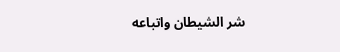شر الشيطان واتباعه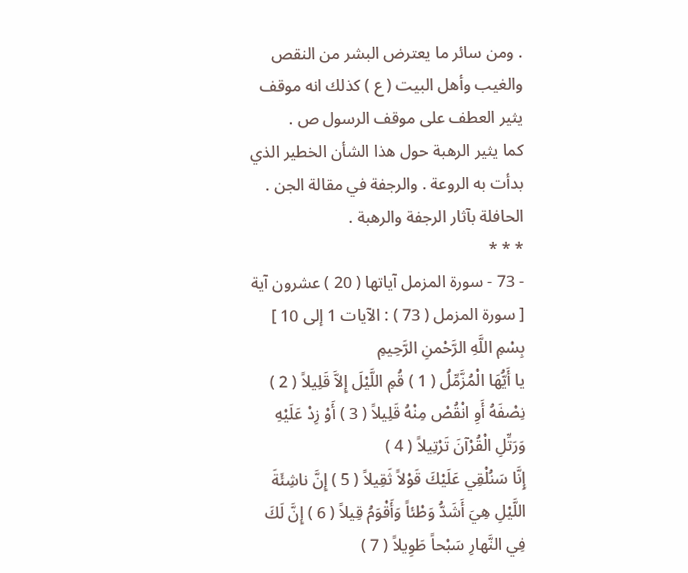. ومن سائر ما يعترض البشر من النقص والغيب وأهل البيت ( ع ) كذلك انه موقف يثير العطف على موقف الرسول ص .
كما يثير الرهبة حول هذا الشأن الخطير الذي بدأت به الروعة . والرجفة في مقالة الجن . الحافلة بآثار الرجفة والرهبة .
* * *
- 73 - سورة المزمل آياتها ( 20 ) عشرون آية
[ سورة المزمل ( 73 ) : الآيات 1 إلى 10 ]
بِسْمِ اللَّهِ الرَّحْمنِ الرَّحِيمِ
يا أَيُّهَا الْمُزَّمِّلُ ( 1 ) قُمِ اللَّيْلَ إِلاَّ قَلِيلاً ( 2 ) نِصْفَهُ أَوِ انْقُصْ مِنْهُ قَلِيلاً ( 3 ) أَوْ زِدْ عَلَيْهِ وَرَتِّلِ الْقُرْآنَ تَرْتِيلاً ( 4 )
إِنَّا سَنُلْقِي عَلَيْكَ قَوْلاً ثَقِيلاً ( 5 ) إِنَّ ناشِئَةَ اللَّيْلِ هِيَ أَشَدُّ وَطْئاً وَأَقْوَمُ قِيلاً ( 6 ) إِنَّ لَكَ فِي النَّهارِ سَبْحاً طَوِيلاً ( 7 )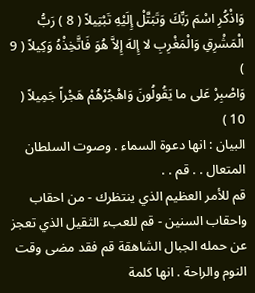وَاذْكُرِ اسْمَ رَبِّكَ وَتَبَتَّلْ إِلَيْهِ تَبْتِيلاً ( 8 ) رَبُّ الْمَشْرِقِ وَالْمَغْرِبِ لا إِلهَ إِلاَّ هُوَ فَاتَّخِذْهُ وَكِيلاً ( 9 )
وَاصْبِرْ عَلى ما يَقُولُونَ وَاهْجُرْهُمْ هَجْراً جَمِيلاً ( 10 )
البيان : انها دعوة السماء . وصوت السلطان المتعال . . قم . .
قم للأمر العظيم الذي ينتظرك - من احقاب واحقاب السنين - قم للعبء الثقيل الذي تعجز عن حمله الجبال الشاهقة قم فقد مضى وقت النوم والراحة . انها كلمة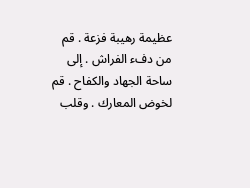عظيمة رهيبة فزعة . قم من دفء الفراش . إلى ساحة الجهاد والكفاح . قم لخوض المعارك . وقلب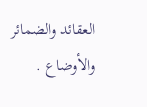العقائد والضمائر والأوضاع .